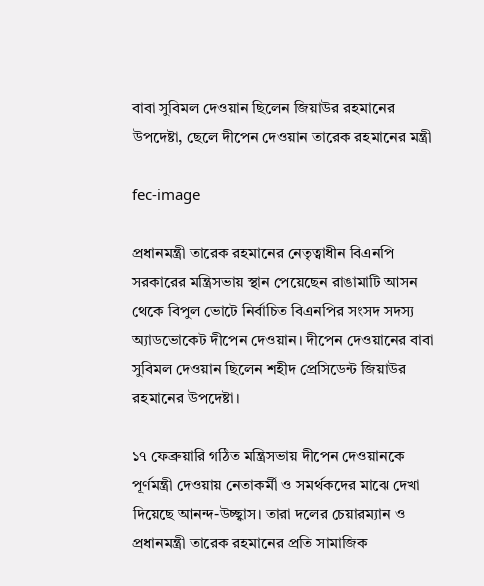বাবা সুবিমল দেওয়ান ছিলেন জিয়াউর রহমানের উপদেষ্টা, ছেলে দীপেন দেওয়ান তারেক রহমানের মন্ত্রী

fec-image

প্রধানমন্ত্রী তারেক রহমানের নেতৃত্বাধীন বিএনপি সরকারের মন্ত্রিসভায় স্থান পেয়েছেন রাঙামাটি আসন থেকে বিপুল ভোটে নির্বাচিত বিএনপির সংসদ সদস্য অ্যাডভোকেট দীপেন দেওয়ান। দীপেন দেওয়ানের বাবা সুবিমল দেওয়ান ছিলেন শহীদ প্রেসিডেন্ট জিয়াউর রহমানের উপদেষ্টা।

১৭ ফেব্রুয়ারি গঠিত মন্ত্রিসভায় দীপেন দেওয়ানকে পূর্ণমন্ত্রী দেওয়ায় নেতাকর্মী ও সমর্থকদের মাঝে দেখা দিয়েছে আনন্দ-উচ্ছ্বাস। তারা দলের চেয়ারম্যান ও প্রধানমন্ত্রী তারেক রহমানের প্রতি সামাজিক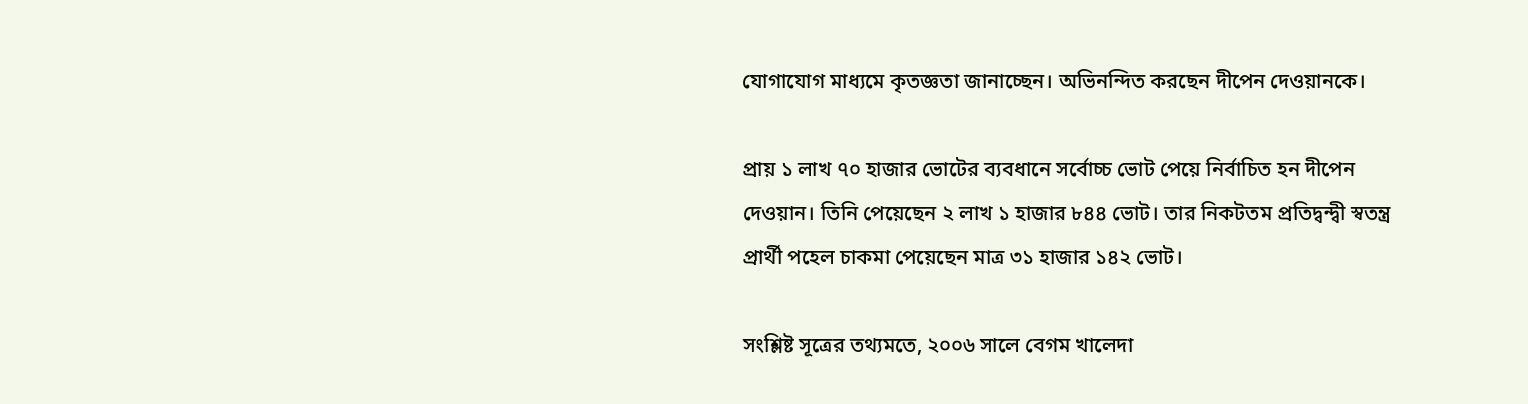যোগাযোগ মাধ্যমে কৃতজ্ঞতা জানাচ্ছেন। অভিনন্দিত করছেন দীপেন দেওয়ানকে।

প্রায় ১ লাখ ৭০ হাজার ভোটের ব্যবধানে সর্বোচ্চ ভোট পেয়ে নির্বাচিত হন দীপেন দেওয়ান। তিনি পেয়েছেন ২ লাখ ১ হাজার ৮৪৪ ভোট। তার নিকটতম প্রতিদ্বন্দ্বী স্বতন্ত্র প্রার্থী পহেল চাকমা পেয়েছেন মাত্র ৩১ হাজার ১৪২ ভোট।

সংশ্লিষ্ট সূত্রের তথ্যমতে, ২০০৬ সালে বেগম খালেদা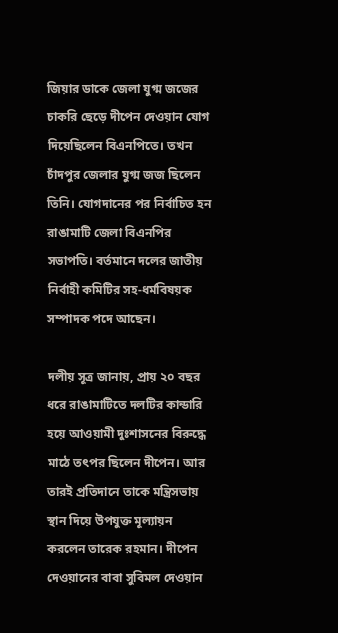জিয়ার ডাকে জেলা যুগ্ম জজের চাকরি ছেড়ে দীপেন দেওয়ান যোগ দিয়েছিলেন বিএনপিতে। তখন চাঁদপুর জেলার যুগ্ম জজ ছিলেন তিনি। যোগদানের পর নির্বাচিত হন রাঙামাটি জেলা বিএনপির সভাপতি। বর্তমানে দলের জাতীয় নির্বাহী কমিটির সহ-ধর্মবিষয়ক সম্পাদক পদে আছেন।

দলীয় সূত্র জানায়, প্রায় ২০ বছর ধরে রাঙামাটিতে দলটির কান্ডারি হয়ে আওয়ামী দুঃশাসনের বিরুদ্ধে মাঠে তৎপর ছিলেন দীপেন। আর তারই প্রতিদানে তাকে মন্ত্রিসভায় স্থান দিয়ে উপযুক্ত মূল্যায়ন করলেন তারেক রহমান। দীপেন দেওয়ানের বাবা সুবিমল দেওয়ান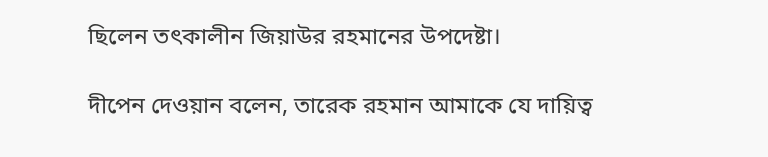ছিলেন তৎকালীন জিয়াউর রহমানের উপদেষ্টা।

দীপেন দেওয়ান বলেন, তারেক রহমান আমাকে যে দায়িত্ব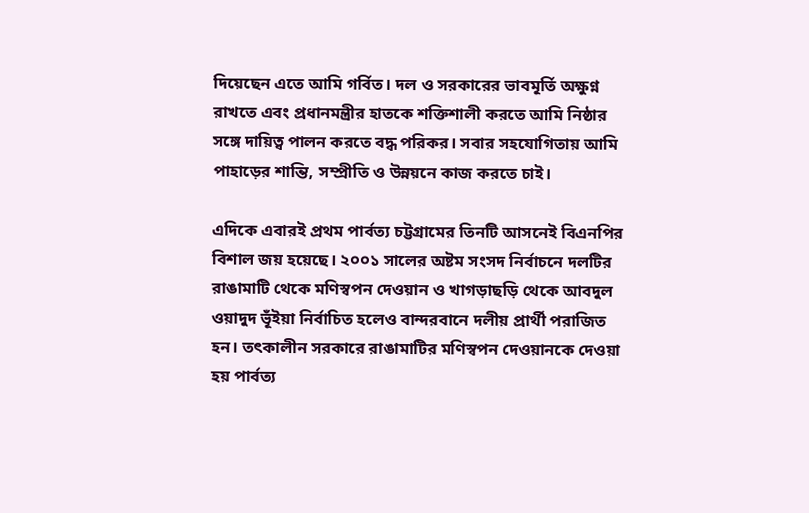দিয়েছেন এতে আমি গর্বিত। দল ও সরকারের ভাবমূর্তি অক্ষুণ্ন রাখতে এবং প্রধানমন্ত্রীর হাতকে শক্তিশালী করতে আমি নিষ্ঠার সঙ্গে দায়িত্ব পালন করতে বদ্ধ পরিকর। সবার সহযোগিতায় আমি পাহাড়ের শান্তি, সম্প্রীতি ও উন্নয়নে কাজ করতে চাই।

এদিকে এবারই প্রথম পার্বত্য চট্টগ্রামের তিনটি আসনেই বিএনপির বিশাল জয় হয়েছে। ২০০১ সালের অষ্টম সংসদ নির্বাচনে দলটির রাঙামাটি থেকে মণিস্বপন দেওয়ান ও খাগড়াছড়ি থেকে আবদুল ওয়াদুদ ভূঁইয়া নির্বাচিত হলেও বান্দরবানে দলীয় প্রার্থী পরাজিত হন। তৎকালীন সরকারে রাঙামাটির মণিস্বপন দেওয়ানকে দেওয়া হয় পার্বত্য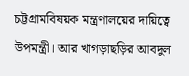চট্টগ্রামবিষয়ক মন্ত্রণালয়ের দায়িত্বে উপমন্ত্রী। আর খাগড়াছড়ির আবদুল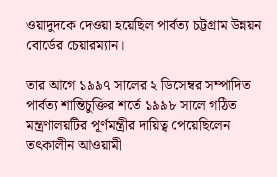ওয়াদুদকে দেওয়া হয়েছিল পার্বত্য চট্টগ্রাম উন্নয়ন বোর্ডের চেয়ারম্যান।

তার আগে ১৯৯৭ সালের ২ ডিসেম্বর সম্পাদিত পার্বত্য শান্তিচুক্তির শর্তে ১৯৯৮ সালে গঠিত মন্ত্রণালয়টির পূর্ণমন্ত্রীর দায়িত্ব পেয়েছিলেন তৎকালীন আওয়ামী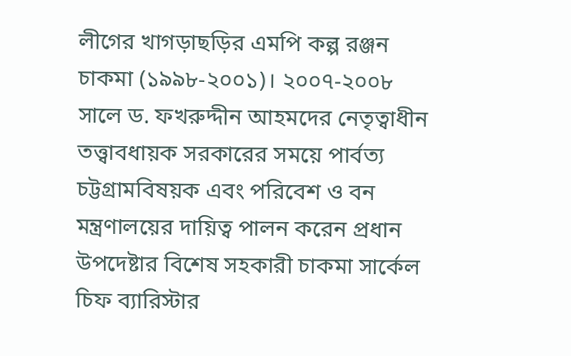লীগের খাগড়াছড়ির এমপি কল্প রঞ্জন চাকমা (১৯৯৮-২০০১)। ২০০৭-২০০৮ সালে ড. ফখরুদ্দীন আহমদের নেতৃত্বাধীন তত্ত্বাবধায়ক সরকারের সময়ে পার্বত্য চট্টগ্রামবিষয়ক এবং পরিবেশ ও বন মন্ত্রণালয়ের দায়িত্ব পালন করেন প্রধান উপদেষ্টার বিশেষ সহকারী চাকমা সার্কেল চিফ ব্যারিস্টার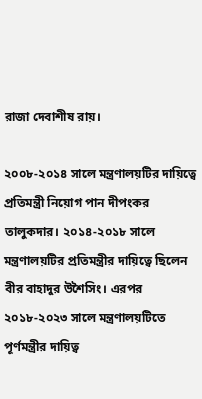রাজা দেবাশীষ রায়।

২০০৮-২০১৪ সালে মন্ত্রণালয়টির দায়িত্বে প্রতিমন্ত্রী নিয়োগ পান দীপংকর তালুকদার। ২০১৪-২০১৮ সালে মন্ত্রণালয়টির প্রতিমন্ত্রীর দায়িত্বে ছিলেন বীর বাহাদুর উশৈসিং। এরপর ২০১৮-২০২৩ সালে মন্ত্রণালয়টিতে পূর্ণমন্ত্রীর দায়িত্ব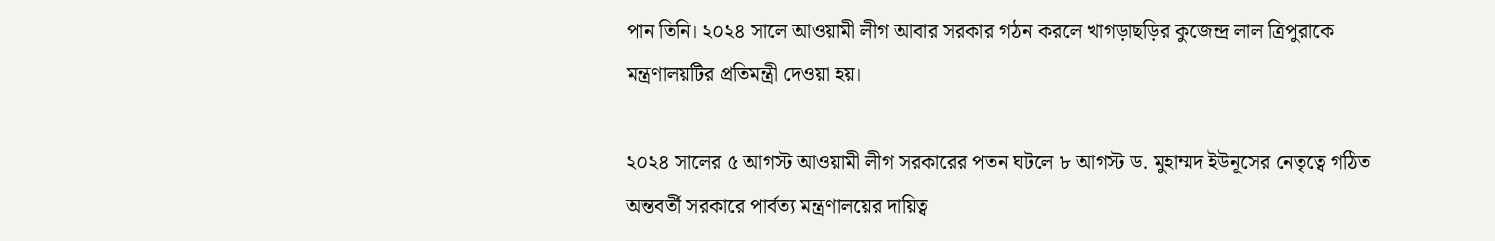পান তিনি। ২০২৪ সালে আওয়ামী লীগ আবার সরকার গঠন করলে খাগড়াছড়ির কুজেন্দ্র লাল ত্রিপুরাকে মন্ত্রণালয়টির প্রতিমন্ত্রী দেওয়া হয়।

২০২৪ সালের ৫ আগস্ট আওয়ামী লীগ সরকারের পতন ঘটলে ৮ আগস্ট ড. মুহাম্মদ ইউনূসের নেতৃত্বে গঠিত অন্তবর্তী সরকারে পার্বত্য মন্ত্রণালয়ের দায়িত্ব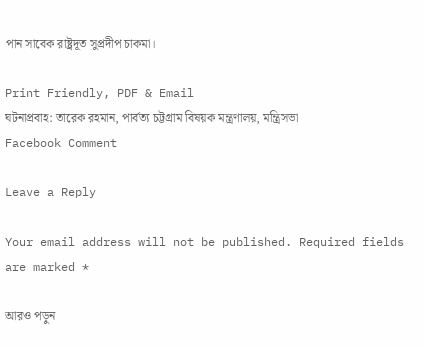পান সাবেক রাষ্ট্রদূত সুপ্রদীপ চাকমা।

Print Friendly, PDF & Email
ঘটনাপ্রবাহ: তারেক রহমান, পার্বত্য চট্টগ্রাম বিষয়ক মন্ত্রণালয়, মন্ত্রিসভা
Facebook Comment

Leave a Reply

Your email address will not be published. Required fields are marked *

আরও পড়ুন